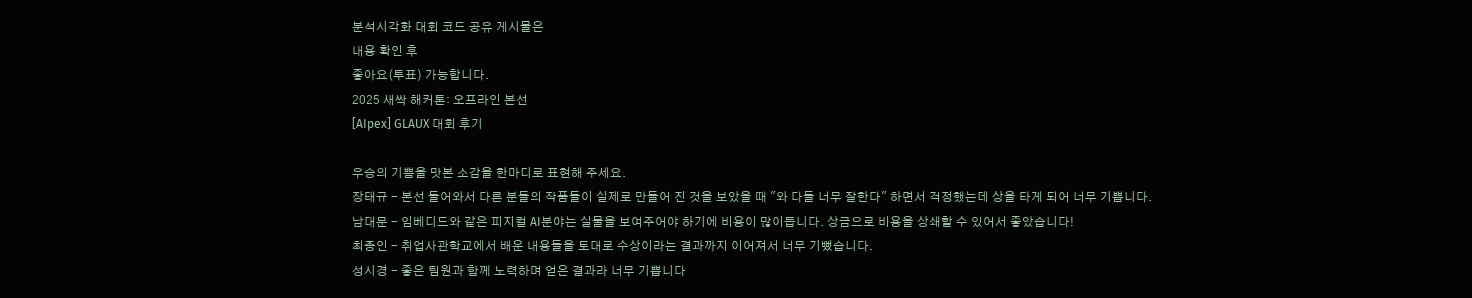분석시각화 대회 코드 공유 게시물은
내용 확인 후
좋아요(투표) 가능합니다.
2025 새싹 해커톤: 오프라인 본선
[AIpex] GLAUX 대회 후기

우승의 기쁨을 맛본 소감을 한마디로 표현해 주세요.
장태규 - 본선 들어와서 다른 분들의 작품들이 실제로 만들어 진 것을 보았을 때 "와 다들 너무 잘한다" 하면서 걱정했는데 상을 타게 되어 너무 기쁩니다.
남대문 - 임베디드와 같은 피지컬 AI분야는 실물을 보여주어야 하기에 비용이 많이듭니다. 상금으로 비용을 상쇄할 수 있어서 좋았습니다!
최종인 - 취업사관학교에서 배운 내용들을 토대로 수상이라는 결과까지 이어져서 너무 기뻤습니다.
성시경 - 좋은 팀원과 함께 노력하며 얻은 결과라 너무 기쁩니다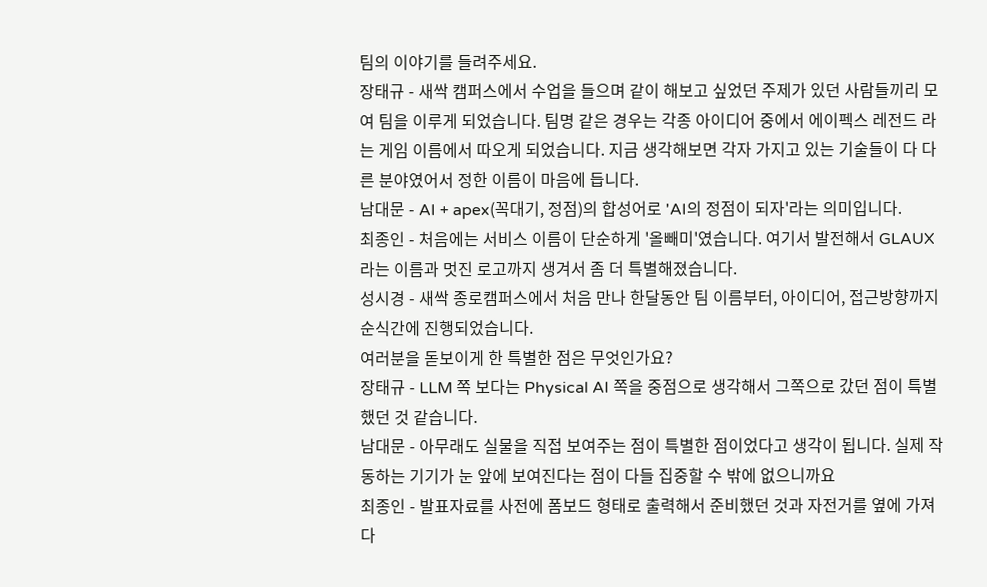팀의 이야기를 들려주세요.
장태규 - 새싹 캠퍼스에서 수업을 들으며 같이 해보고 싶었던 주제가 있던 사람들끼리 모여 팀을 이루게 되었습니다. 팀명 같은 경우는 각종 아이디어 중에서 에이펙스 레전드 라는 게임 이름에서 따오게 되었습니다. 지금 생각해보면 각자 가지고 있는 기술들이 다 다른 분야였어서 정한 이름이 마음에 듭니다.
남대문 - AI + apex(꼭대기, 정점)의 합성어로 'AI의 정점이 되자'라는 의미입니다.
최종인 - 처음에는 서비스 이름이 단순하게 '올빼미'였습니다. 여기서 발전해서 GLAUX라는 이름과 멋진 로고까지 생겨서 좀 더 특별해졌습니다.
성시경 - 새싹 종로캠퍼스에서 처음 만나 한달동안 팀 이름부터, 아이디어, 접근방향까지 순식간에 진행되었습니다.
여러분을 돋보이게 한 특별한 점은 무엇인가요?
장태규 - LLM 쪽 보다는 Physical AI 쪽을 중점으로 생각해서 그쪽으로 갔던 점이 특별했던 것 같습니다.
남대문 - 아무래도 실물을 직접 보여주는 점이 특별한 점이었다고 생각이 됩니다. 실제 작동하는 기기가 눈 앞에 보여진다는 점이 다들 집중할 수 밖에 없으니까요
최종인 - 발표자료를 사전에 폼보드 형태로 출력해서 준비했던 것과 자전거를 옆에 가져다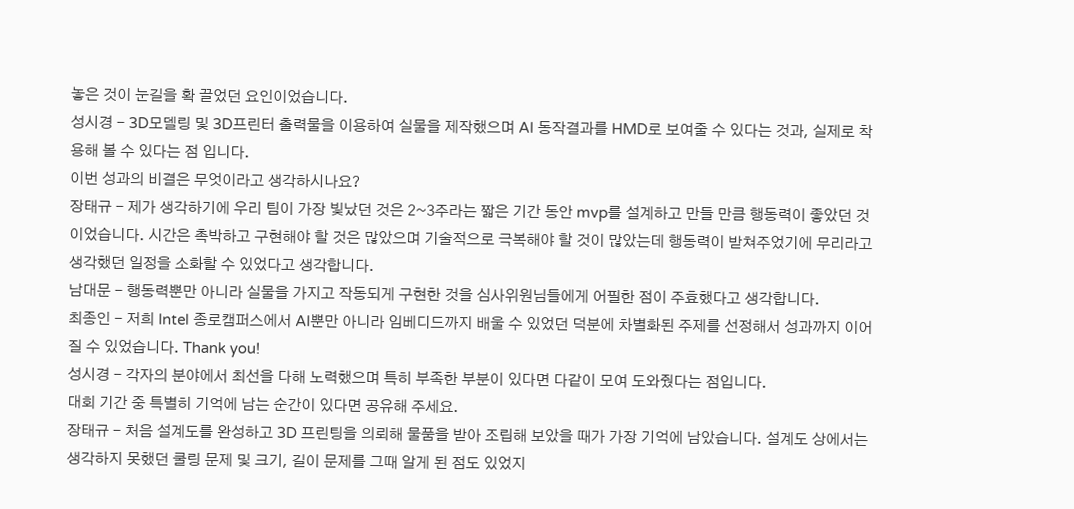놓은 것이 눈길을 확 끌었던 요인이었습니다.
성시경 - 3D모델링 및 3D프린터 출력물을 이용하여 실물을 제작했으며 AI 동작결과를 HMD로 보여줄 수 있다는 것과, 실제로 착용해 볼 수 있다는 점 입니다.
이번 성과의 비결은 무엇이라고 생각하시나요?
장태규 - 제가 생각하기에 우리 팀이 가장 빛났던 것은 2~3주라는 짧은 기간 동안 mvp를 설계하고 만들 만큼 행동력이 좋았던 것이었습니다. 시간은 촉박하고 구현해야 할 것은 많았으며 기술적으로 극복해야 할 것이 많았는데 행동력이 받쳐주었기에 무리라고 생각했던 일정을 소화할 수 있었다고 생각합니다.
남대문 - 행동력뿐만 아니라 실물을 가지고 작동되게 구현한 것을 심사위원님들에게 어필한 점이 주효했다고 생각합니다.
최종인 - 저희 Intel 종로캠퍼스에서 AI뿐만 아니라 임베디드까지 배울 수 있었던 덕분에 차별화된 주제를 선정해서 성과까지 이어질 수 있었습니다. Thank you!
성시경 - 각자의 분야에서 최선을 다해 노력했으며 특히 부족한 부분이 있다면 다같이 모여 도와줬다는 점입니다.
대회 기간 중 특별히 기억에 남는 순간이 있다면 공유해 주세요.
장태규 - 처음 설계도를 완성하고 3D 프린팅을 의뢰해 물품을 받아 조립해 보았을 때가 가장 기억에 남았습니다. 설계도 상에서는 생각하지 못했던 쿨링 문제 및 크기, 길이 문제를 그때 알게 된 점도 있었지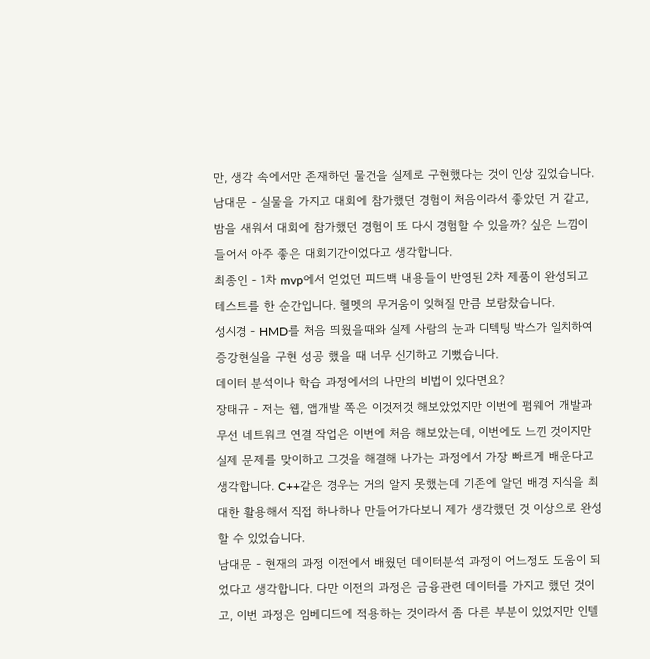만, 생각 속에서만 존재하던 물건을 실제로 구현했다는 것이 인상 깊었습니다.
남대문 - 실물을 가지고 대회에 참가했던 경험이 처음이라서 좋았던 거 같고, 밤을 새워서 대회에 참가했던 경험이 또 다시 경험할 수 있을까? 싶은 느낌이 들어서 아주 좋은 대회기간이었다고 생각합니다.
최종인 - 1차 mvp에서 얻었던 피드백 내용들이 반영된 2차 제품이 완성되고 테스트를 한 순간입니다. 헬멧의 무거움이 잊혀질 만큼 보람찼습니다.
성시경 - HMD를 처음 띄웠을때와 실제 사람의 눈과 디텍팅 박스가 일치하여 증강현실을 구현 성공 했을 때 너무 신기하고 기뻤습니다.
데이터 분석이나 학습 과정에서의 나만의 비법이 있다면요?
장태규 - 저는 웹, 앱개발 쪽은 이것저것 해보았었지만 이번에 펌웨어 개발과 무선 네트워크 연결 작업은 이번에 처음 해보았는데, 이번에도 느낀 것이지만 실제 문제를 맞이하고 그것을 해결해 나가는 과정에서 가장 빠르게 배운다고 생각합니다. C++같은 경우는 거의 알지 못했는데 기존에 알던 배경 지식을 최대한 활용해서 직접 하나하나 만들어가다보니 제가 생각했던 것 이상으로 완성할 수 있었습니다.
남대문 - 현재의 과정 이전에서 배웠던 데이터분석 과정이 어느정도 도움이 되었다고 생각합니다. 다만 이전의 과정은 금융관련 데이터를 가지고 했던 것이고, 이번 과정은 임베디드에 적용하는 것이라서 좀 다른 부분이 있었지만 인텔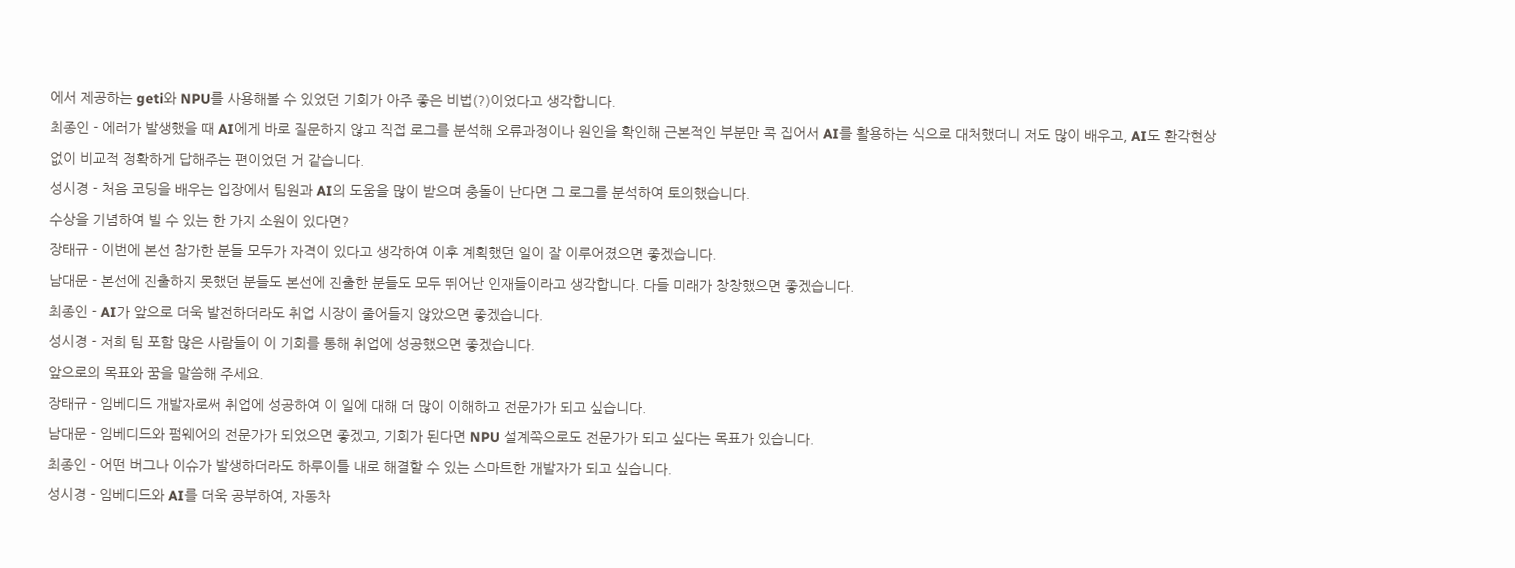에서 제공하는 geti와 NPU를 사용해볼 수 있었던 기회가 아주 좋은 비법(?)이었다고 생각합니다.
최종인 - 에러가 발생했을 때 AI에게 바로 질문하지 않고 직접 로그를 분석해 오류과정이나 원인을 확인해 근본적인 부분만 콕 집어서 AI를 활용하는 식으로 대처했더니 저도 많이 배우고, AI도 환각현상 없이 비교적 정확하게 답해주는 편이었던 거 같습니다.
성시경 - 처음 코딩을 배우는 입장에서 팀원과 AI의 도움을 많이 받으며 충돌이 난다면 그 로그를 분석하여 토의했습니다.
수상을 기념하여 빌 수 있는 한 가지 소원이 있다면?
장태규 - 이번에 본선 참가한 분들 모두가 자격이 있다고 생각하여 이후 계획했던 일이 잘 이루어졌으면 좋겠습니다.
남대문 - 본선에 진출하지 못했던 분들도 본선에 진출한 분들도 모두 뛰어난 인재들이라고 생각합니다. 다들 미래가 창창했으면 좋겠습니다.
최종인 - AI가 앞으로 더욱 발전하더라도 취업 시장이 줄어들지 않았으면 좋겠습니다.
성시경 - 저희 팀 포함 많은 사람들이 이 기회를 통해 취업에 성공했으면 좋겠습니다.
앞으로의 목표와 꿈을 말씀해 주세요.
장태규 - 임베디드 개발자로써 취업에 성공하여 이 일에 대해 더 많이 이해하고 전문가가 되고 싶습니다.
남대문 - 임베디드와 펌웨어의 전문가가 되었으면 좋겠고, 기회가 된다면 NPU 설계쪽으로도 전문가가 되고 싶다는 목표가 있습니다.
최종인 - 어떤 버그나 이슈가 발생하더라도 하루이틀 내로 해결할 수 있는 스마트한 개발자가 되고 싶습니다.
성시경 - 임베디드와 AI를 더욱 공부하여, 자동차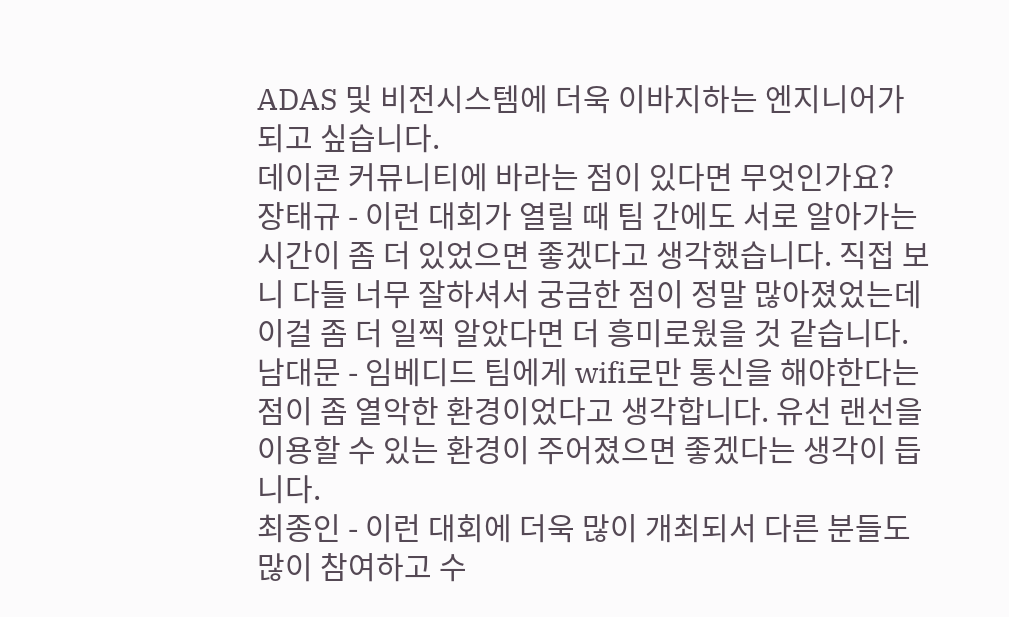ADAS 및 비전시스템에 더욱 이바지하는 엔지니어가 되고 싶습니다.
데이콘 커뮤니티에 바라는 점이 있다면 무엇인가요?
장태규 - 이런 대회가 열릴 때 팀 간에도 서로 알아가는 시간이 좀 더 있었으면 좋겠다고 생각했습니다. 직접 보니 다들 너무 잘하셔서 궁금한 점이 정말 많아졌었는데 이걸 좀 더 일찍 알았다면 더 흥미로웠을 것 같습니다.
남대문 - 임베디드 팀에게 wifi로만 통신을 해야한다는 점이 좀 열악한 환경이었다고 생각합니다. 유선 랜선을 이용할 수 있는 환경이 주어졌으면 좋겠다는 생각이 듭니다.
최종인 - 이런 대회에 더욱 많이 개최되서 다른 분들도 많이 참여하고 수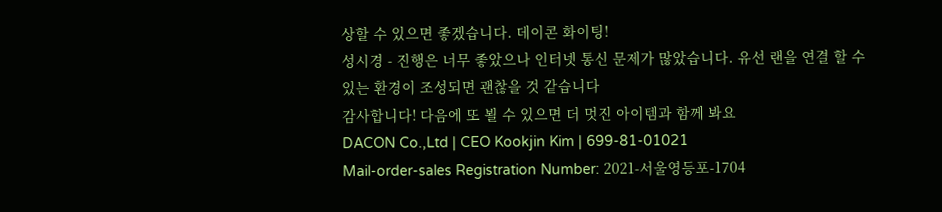상할 수 있으면 좋겠습니다. 데이콘 화이팅!
성시경 - 진행은 너무 좋았으나 인터넷 통신 문제가 많았습니다. 유선 랜을 연결 할 수 있는 환경이 조성되면 괜찮을 것 같습니다
감사합니다! 다음에 또 뵐 수 있으면 더 멋진 아이템과 함께 봐요
DACON Co.,Ltd | CEO Kookjin Kim | 699-81-01021
Mail-order-sales Registration Number: 2021-서울영등포-1704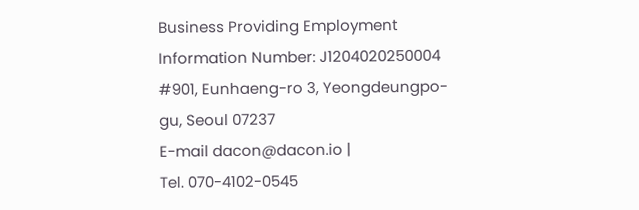Business Providing Employment Information Number: J1204020250004
#901, Eunhaeng-ro 3, Yeongdeungpo-gu, Seoul 07237
E-mail dacon@dacon.io |
Tel. 070-4102-0545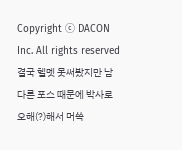Copyright ⓒ DACON Inc. All rights reserved
결국 헬멧 못써봤지만 남다른 포스 때문에 박사로 오해(?)해서 머쓱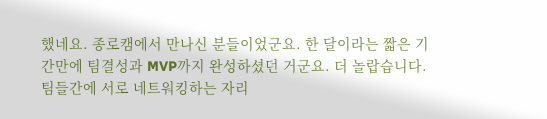했네요. 종로캠에서 만나신 분들이었군요. 한 달이라는 짧은 기간만에 팀결성과 MVP까지 완성하셨던 거군요. 더 놀랍습니다. 팀들간에 서로 네트워킹하는 자리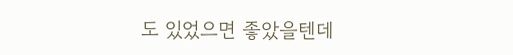도 있었으면 좋았을텐데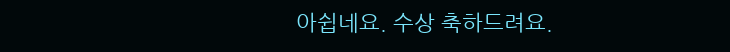아쉽네요. 수상 축하드려요.